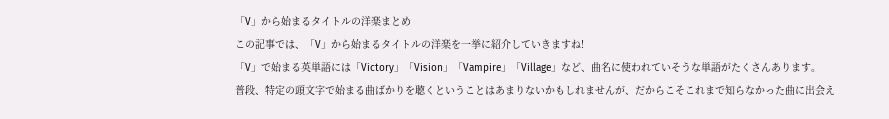「V」から始まるタイトルの洋楽まとめ
この記事では、「V」から始まるタイトルの洋楽を一挙に紹介していきますね!
「V」で始まる英単語には「Victory」「Vision」「Vampire」「Village」など、曲名に使われていそうな単語がたくさんあります。
普段、特定の頭文字で始まる曲ばかりを聴くということはあまりないかもしれませんが、だからこそこれまで知らなかった曲に出会え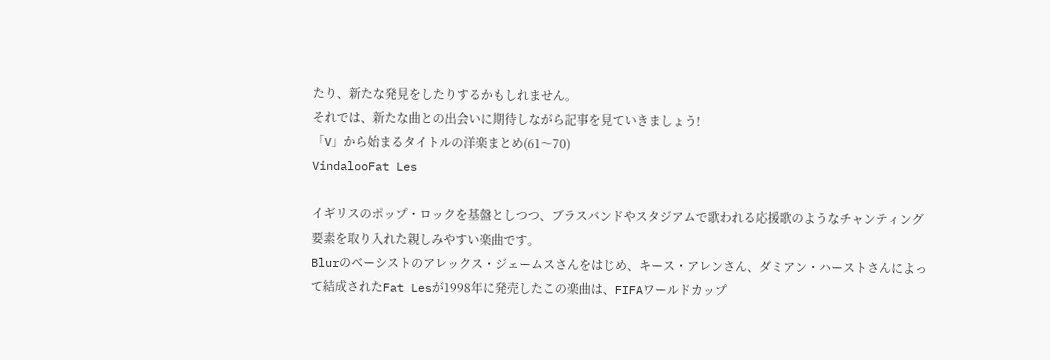たり、新たな発見をしたりするかもしれません。
それでは、新たな曲との出会いに期待しながら記事を見ていきましょう!
「V」から始まるタイトルの洋楽まとめ(61〜70)
VindalooFat Les

イギリスのポップ・ロックを基盤としつつ、ブラスバンドやスタジアムで歌われる応援歌のようなチャンティング要素を取り入れた親しみやすい楽曲です。
Blurのベーシストのアレックス・ジェームスさんをはじめ、キース・アレンさん、ダミアン・ハーストさんによって結成されたFat Lesが1998年に発売したこの楽曲は、FIFAワールドカップ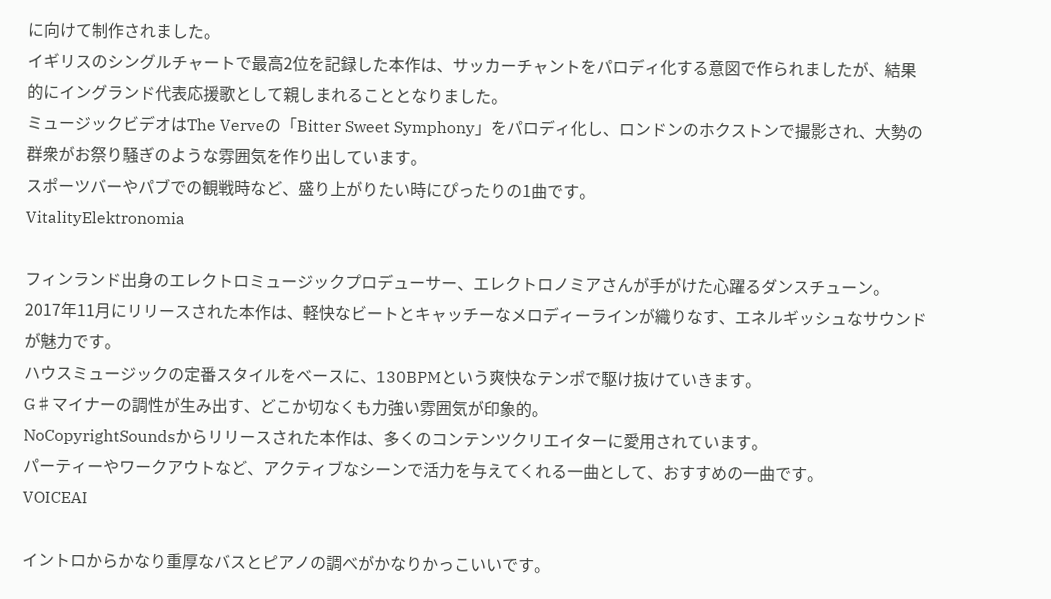に向けて制作されました。
イギリスのシングルチャートで最高2位を記録した本作は、サッカーチャントをパロディ化する意図で作られましたが、結果的にイングランド代表応援歌として親しまれることとなりました。
ミュージックビデオはThe Verveの「Bitter Sweet Symphony」をパロディ化し、ロンドンのホクストンで撮影され、大勢の群衆がお祭り騒ぎのような雰囲気を作り出しています。
スポーツバーやパブでの観戦時など、盛り上がりたい時にぴったりの1曲です。
VitalityElektronomia

フィンランド出身のエレクトロミュージックプロデューサー、エレクトロノミアさんが手がけた心躍るダンスチューン。
2017年11月にリリースされた本作は、軽快なビートとキャッチーなメロディーラインが織りなす、エネルギッシュなサウンドが魅力です。
ハウスミュージックの定番スタイルをベースに、130BPMという爽快なテンポで駆け抜けていきます。
G♯マイナーの調性が生み出す、どこか切なくも力強い雰囲気が印象的。
NoCopyrightSoundsからリリースされた本作は、多くのコンテンツクリエイターに愛用されています。
パーティーやワークアウトなど、アクティブなシーンで活力を与えてくれる一曲として、おすすめの一曲です。
VOICEAI

イントロからかなり重厚なバスとピアノの調べがかなりかっこいいです。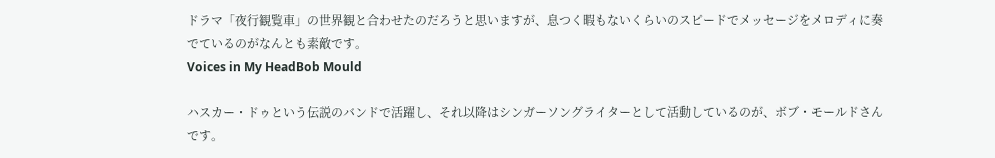ドラマ「夜行観覧車」の世界観と合わせたのだろうと思いますが、息つく暇もないくらいのスピードでメッセージをメロディに奏でているのがなんとも素敵です。
Voices in My HeadBob Mould

ハスカー・ドゥという伝説のバンドで活躍し、それ以降はシンガーソングライターとして活動しているのが、ボブ・モールドさんです。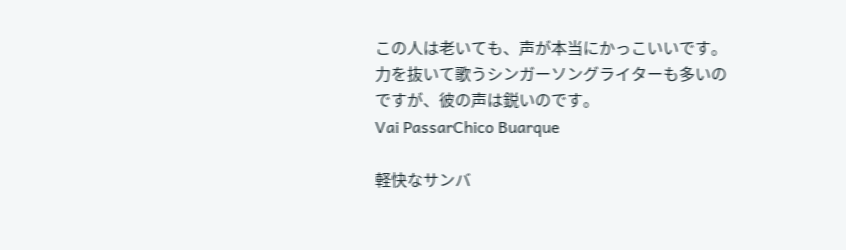この人は老いても、声が本当にかっこいいです。
力を抜いて歌うシンガーソングライターも多いのですが、彼の声は鋭いのです。
Vai PassarChico Buarque

軽快なサンバ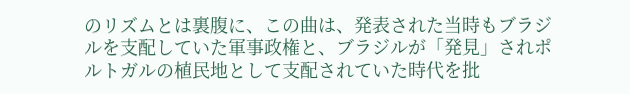のリズムとは裏腹に、この曲は、発表された当時もブラジルを支配していた軍事政権と、ブラジルが「発見」されポルトガルの植民地として支配されていた時代を批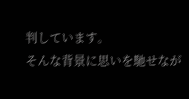判しています。
そんな背景に思いを馳せなが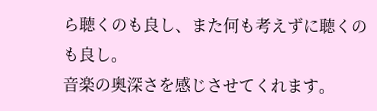ら聴くのも良し、また何も考えずに聴くのも良し。
音楽の奥深さを感じさせてくれます。